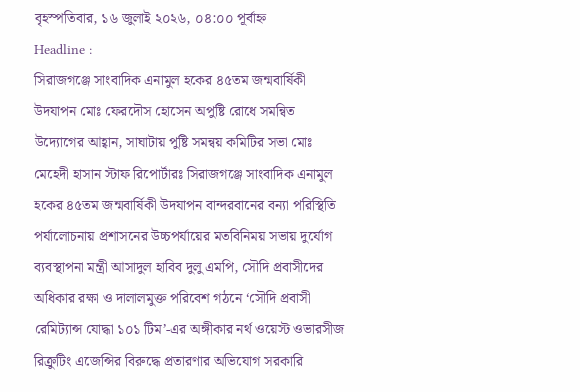বৃহস্পতিবার, ১৬ জুলাই ২০২৬, ০৪:০০ পূর্বাহ্ন
Headline :
সিরাজগঞ্জে সাংবাদিক এনামুল হকের ৪৫তম জন্মবার্ষিকী উদযাপন মোঃ ফেরদৌস হোসেন অপুষ্টি রোধে সমন্বিত উদ্যোগের আহ্বান, সাঘাটায় পুষ্টি সমন্বয় কমিটির সভা মোঃ মেহেদী হাসান স্টাফ রিপোর্টারঃ সিরাজগঞ্জে সাংবাদিক এনামুল হকের ৪৫তম জন্মবার্ষিকী উদযাপন বান্দরবানের বন্যা পরিস্থিতি পর্যালোচনায় প্রশাসনের উচ্চপর্যায়ের মতবিনিময় সভায় দুর্যোগ ব্যবস্থাপনা মন্ত্রী আসাদুল হাবিব দুলু এমপি, সৌদি প্রবাসীদের অধিকার রক্ষা ও দালালমুক্ত পরিবেশ গঠনে ‘সৌদি প্রবাসী রেমিট্যান্স যোদ্ধা ১০১ টিম’-এর অঙ্গীকার নর্থ ওয়েস্ট ওভারসীজ রিক্রুটিং এজেন্সির বিরুদ্ধে প্রতারণার অভিযোগ সরকারি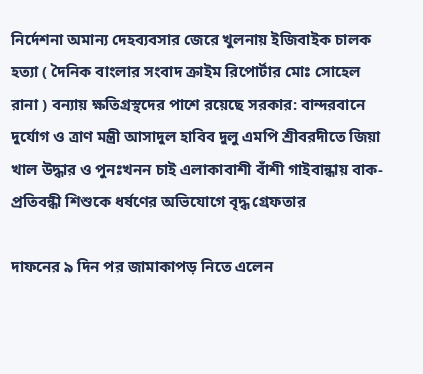নির্দেশনা অমান্য দেহব্যবসার জেরে খুলনায় ইজিবাইক চালক হত্যা ( দৈনিক বাংলার সংবাদ ক্রাইম রিপোর্টার মোঃ সোহেল রানা ) বন্যায় ক্ষতিগ্রস্থদের পাশে রয়েছে সরকার: বান্দরবানে দুর্যোগ ও ত্রাণ মন্ত্রী আসাদুল হাবিব দুলু এমপি শ্রীবরদীতে জিয়া খাল উদ্ধার ও পুনঃখনন চাই এলাকাবাশী বাঁশী গাইবান্ধায় বাক-প্রতিবন্ধী শিশুকে ধর্ষণের অভিযোগে বৃদ্ধ গ্রেফতার

দাফনের ৯ দিন পর জামাকাপড় নিতে এলেন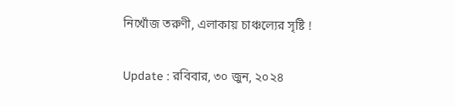নিখোঁজ তরুণী, এলাকায় চাঞ্চল্যের সৃষ্টি !

Update : রবিবার, ৩০ জুন, ২০২৪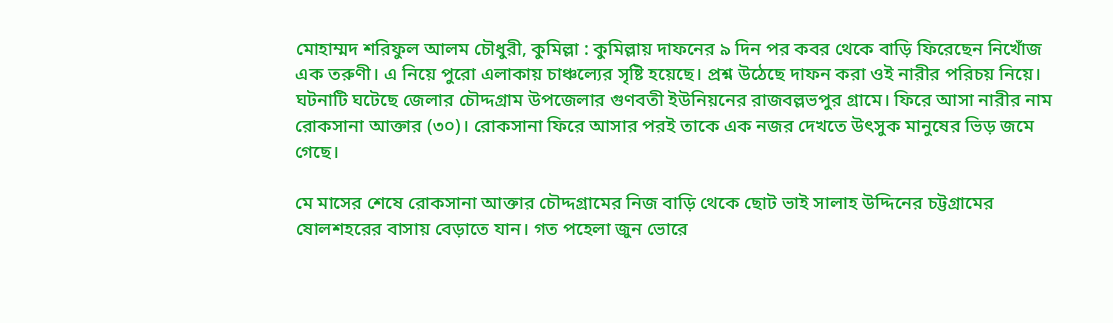মোহাম্মদ শরিফুল আলম চৌধুরী, কুমিল্লা : কুমিল্লায় দাফনের ৯ দিন পর কবর থেকে বাড়ি ফিরেছেন নিখোঁজ এক তরুণী। এ নিয়ে পুরো এলাকায় চাঞ্চল্যের সৃষ্টি হয়েছে। প্রশ্ন উঠেছে দাফন করা ওই নারীর পরিচয় নিয়ে। ঘটনাটি ঘটেছে জেলার চৌদ্দগ্রাম উপজেলার গুণবতী ইউনিয়নের রাজবল্লভপুর গ্রামে। ফিরে আসা নারীর নাম রোকসানা আক্তার (৩০)। রোকসানা ফিরে আসার পরই তাকে এক নজর দেখতে উৎসুক মানুষের ভিড় জমে গেছে।

মে মাসের শেষে রোকসানা আক্তার চৌদ্দগ্রামের নিজ বাড়ি থেকে ছোট ভাই সালাহ উদ্দিনের চট্টগ্রামের ষোলশহরের বাসায় বেড়াতে যান। গত পহেলা জুন ভোরে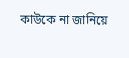কাউকে না জানিয়ে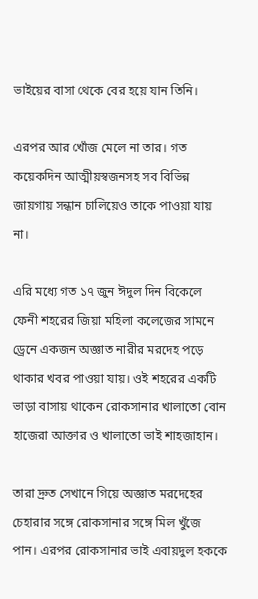ভাইয়ের বাসা থেকে বের হয়ে যান তিনি।

এরপর আর খোঁজ মেলে না তার। গত কয়েকদিন আত্মীয়স্বজনসহ সব বিভিন্ন জায়গায় সন্ধান চালিয়েও তাকে পাওয়া যায় না।

এরি মধ্যে গত ১৭ জুন ঈদুল দিন বিকেলে ফেনী শহরের জিয়া মহিলা কলেজের সামনে ড্রেনে একজন অজ্ঞাত নারীর মরদেহ পড়ে থাকার খবর পাওয়া যায়। ওই শহরের একটি ভাড়া বাসায় থাকেন রোকসানার খালাতো বোন হাজেরা আক্তার ও খালাতো ভাই শাহজাহান।

তারা দ্রুত সেখানে গিয়ে অজ্ঞাত মরদেহের চেহারার সঙ্গে রোকসানার সঙ্গে মিল খুঁজে পান। এরপর রোকসানার ভাই এবায়দুল হককে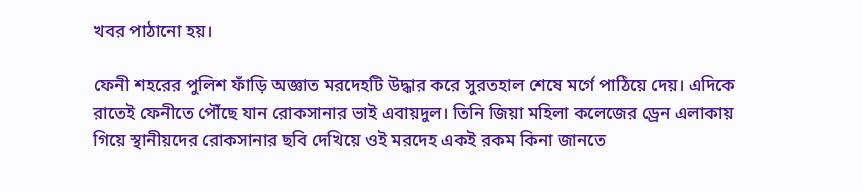খবর পাঠানো হয়।

ফেনী শহরের পুলিশ ফাঁড়ি অজ্ঞাত মরদেহটি উদ্ধার করে সুরতহাল শেষে মর্গে পাঠিয়ে দেয়। এদিকে রাতেই ফেনীতে পৌঁছে যান রোকসানার ভাই এবায়দুল। তিনি জিয়া মহিলা কলেজের ড্রেন এলাকায় গিয়ে স্থানীয়দের রোকসানার ছবি দেখিয়ে ওই মরদেহ একই রকম কিনা জানতে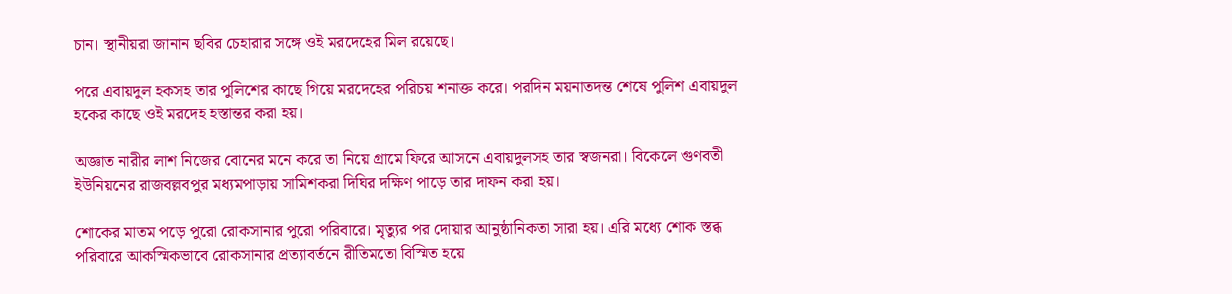চান। স্থানীয়রা জানান ছবির চেহারার সঙ্গে ওই মরদেহের মিল রয়েছে।

পরে এবায়দুল হকসহ তার পুলিশের কাছে গিয়ে মরদেহের পরিচয় শনাক্ত করে। পরদিন ময়নাতদন্ত শেষে পুলিশ এবায়দুল হকের কাছে ওই মরদেহ হস্তান্তর করা হয়।

অজ্ঞাত নারীর লাশ নিজের বোনের মনে করে তা নিয়ে গ্রামে ফিরে আসনে এবায়দুলসহ তার স্বজনরা। বিকেলে গুণবতী ইউনিয়নের রাজবল্লবপুর মধ্যমপাড়ায় সামিশকরা দিঘির দক্ষিণ পাড়ে তার দাফন করা হয়।

শোকের মাতম পড়ে পুরো রোকসানার পুরো পরিবারে। মৃত্যুর পর দোয়ার আনুষ্ঠানিকতা সারা হয়। এরি মধ্যে শোক স্তব্ধ পরিবারে আকস্মিকভাবে রোকসানার প্রত্যাবর্তনে রীতিমতো বিস্মিত হয়ে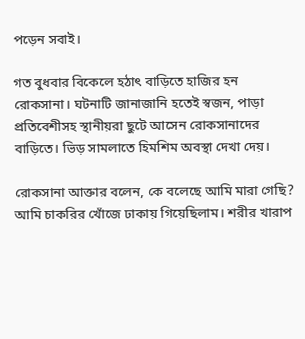পড়েন সবাই।

গত বুধবার বিকেলে হঠাৎ বাড়িতে হাজির হন রোকসানা। ঘটনাটি জানাজানি হতেই স্বজন, পাড়া প্রতিবেশীসহ স্থানীয়রা ছুটে আসেন রোকসানাদের বাড়িতে। ভিড় সামলাতে হিমশিম অবস্থা দেখা দেয়।

রোকসানা আক্তার বলেন, কে বলেছে আমি মারা গেছি? আমি চাকরির খোঁজে ঢাকায় গিয়েছিলাম। শরীর খারাপ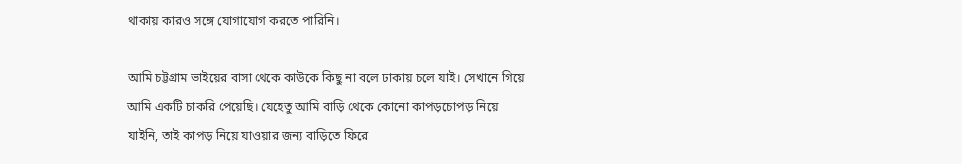থাকায় কারও সঙ্গে যোগাযোগ করতে পারিনি।

আমি চট্টগ্রাম ভাইয়ের বাসা থেকে কাউকে কিছু না বলে ঢাকায় চলে যাই। সেখানে গিয়ে আমি একটি চাকরি পেয়েছি। যেহেতু আমি বাড়ি থেকে কোনো কাপড়চোপড় নিয়ে যাইনি, তাই কাপড় নিয়ে যাওয়ার জন্য বাড়িতে ফিরে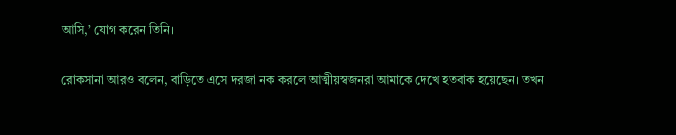আসি,’ যোগ করেন তিনি।

রোকসানা আরও বলেন, বাড়িতে এসে দরজা নক করলে আত্মীয়স্বজনরা আমাকে দেখে হতবাক হয়েছেন। তখন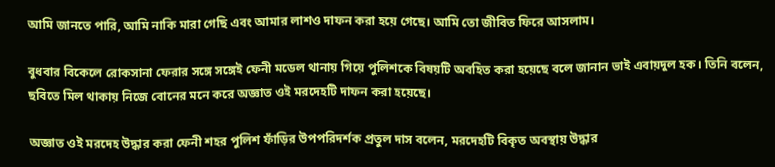আমি জানতে পারি, আমি নাকি মারা গেছি এবং আমার লাশও দাফন করা হয়ে গেছে। আমি তো জীবিত ফিরে আসলাম।

বুধবার বিকেলে রোকসানা ফেরার সঙ্গে সঙ্গেই ফেনী মডেল থানায় গিয়ে পুলিশকে বিষয়টি অবহিত করা হয়েছে বলে জানান ভাই এবায়দুল হক। তিনি বলেন, ছবিতে মিল থাকায় নিজে বোনের মনে করে অজ্ঞাত ওই মরদেহটি দাফন করা হয়েছে।

অজ্ঞাত ওই মরদেহ উদ্ধার করা ফেনী শহর পুলিশ ফাঁড়ির উপপরিদর্শক প্রতুল দাস বলেন, মরদেহটি বিকৃত অবস্থায় উদ্ধার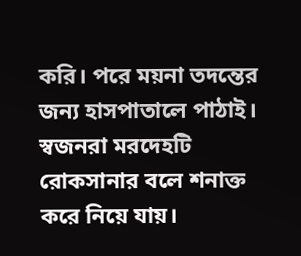করি। পরে ময়না তদন্তের জন্য হাসপাতালে পাঠাই। স্বজনরা মরদেহটি রোকসানার বলে শনাক্ত করে নিয়ে যায়।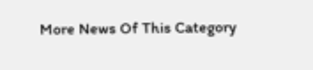More News Of This Category